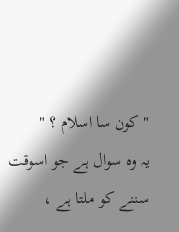" کون سا اسلام ؟ "
یہ وہ سوال ہے جو اسوقت سننے کو ملتا ہے ،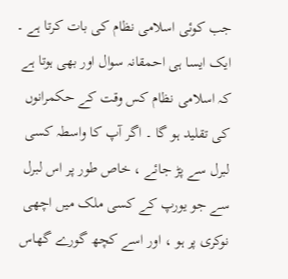جب کوئی اسلامی نظام کی بات کرتا ہے ۔ ایک ایسا ہی احمقانہ سوال اور بھی ہوتا ہے کہ اسلامی نظام کس وقت کے حکمرانوں کی تقلید ہو گا ۔ اگر آپ کا واسطہ کسی لبرل سے پڑ جائے ، خاص طور پر اس لبرل سے جو یورپ کے کسی ملک میں اچھی نوکری پر ہو ، اور اسے کچھ گورے گھاس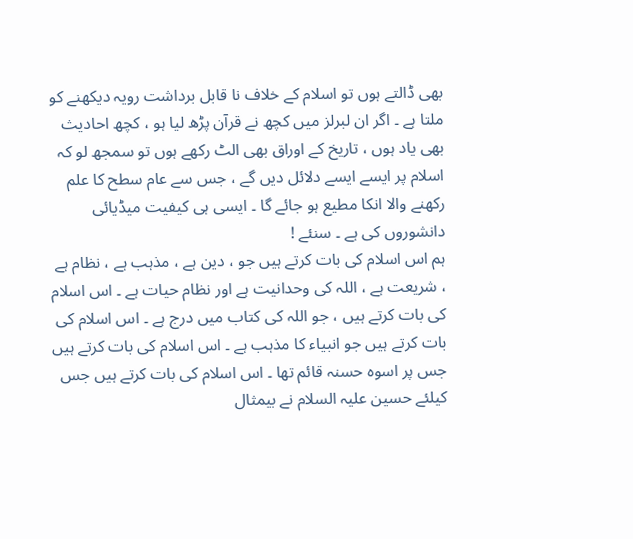بھی ڈالتے ہوں تو اسلام کے خلاف نا قابل برداشت رویہ دیکھنے کو ملتا ہے ۔ اگر ان لبرلز میں کچھ نے قرآن پڑھ لیا ہو ، کچھ احادیث بھی یاد ہوں ، تاریخ کے اوراق بھی الٹ رکھے ہوں تو سمجھ لو کہ اسلام پر ایسے ایسے دلائل دیں گے ، جس سے عام سطح کا علم رکھنے والا انکا مطیع ہو جائے گا ۔ ایسی ہی کیفیت میڈیائی دانشوروں کی ہے ۔ سنئے !
ہم اس اسلام کی بات کرتے ہیں جو ، دین ہے ، مذہب ہے ، نظام ہے ، شریعت ہے ، اللہ کی وحدانیت ہے اور نظام حیات ہے ۔ اس اسلام کی بات کرتے ہیں ، جو اللہ کی کتاب میں درج ہے ۔ اس اسلام کی بات کرتے ہیں جو انبیاء کا مذہب ہے ۔ اس اسلام کی بات کرتے ہیں جس پر اسوہ حسنہ قائم تھا ۔ اس اسلام کی بات کرتے ہیں جس کیلئے حسین علیہ السلام نے بیمثال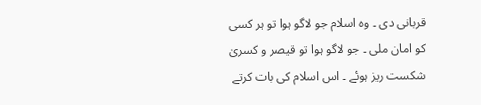قربانی دی ۔ وہ اسلام جو لاگو ہوا تو ہر کسی کو امان ملی ۔ جو لاگو ہوا تو قیصر و کسریٰ شکست ریز ہوئے ۔ اس اسلام کی بات کرتے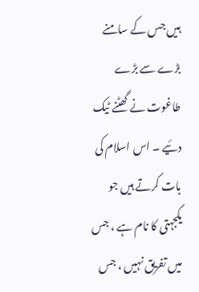ہیں جس کے سامنے بڑے سے بڑے طاغوت نے گھٹنے ٹیک دئیے ۔ اس اسلام کی بات کرتے ہیں جو یکجہتی کا نام ہے ، جس میں تفریق نہیں ، جس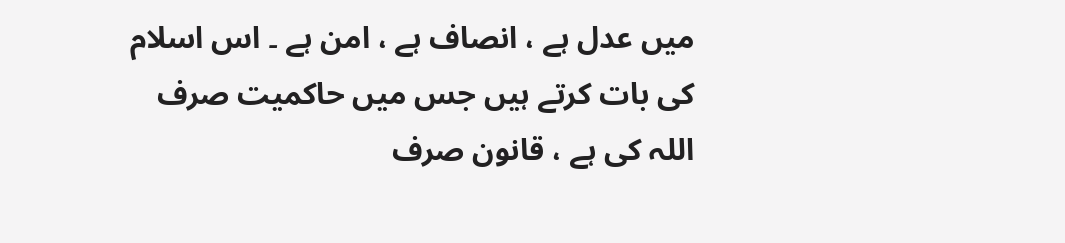میں عدل ہے ، انصاف ہے ، امن ہے ۔ اس اسلام کی بات کرتے ہیں جس میں حاکمیت صرف اللہ کی ہے ، قانون صرف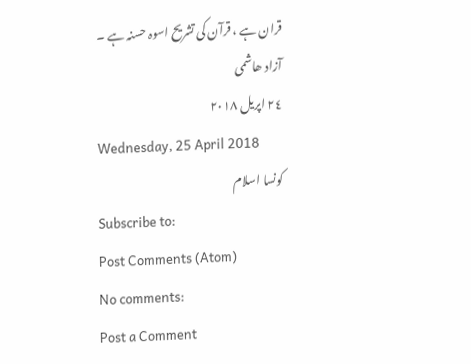قران ہے ، قرآن کی تشریح اسوہ حسنہ ہے ۔
آزاد ھاشمی
٢٤ اپریل ٢٠١٨
Wednesday, 25 April 2018
کونسا اسلام
Subscribe to:
Post Comments (Atom)
No comments:
Post a Comment